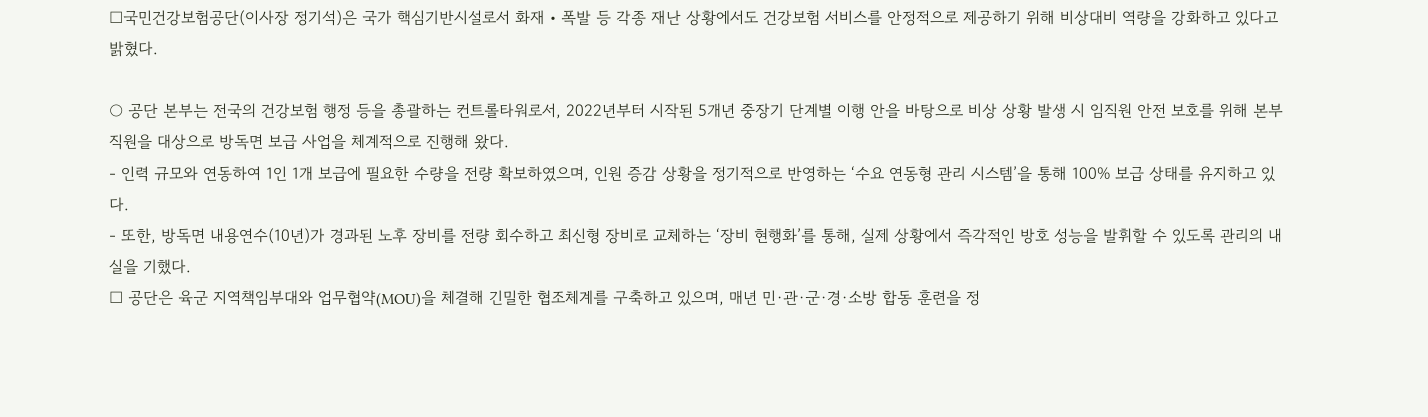□국민건강보험공단(이사장 정기석)은 국가 핵심기반시설로서 화재‧폭발 등 각종 재난 상황에서도 건강보험 서비스를 안정적으로 제공하기 위해 비상대비 역량을 강화하고 있다고 밝혔다.

○ 공단 본부는 전국의 건강보험 행정 등을 총괄하는 컨트롤타워로서, 2022년부터 시작된 5개년 중장기 단계별 이행 안을 바탕으로 비상 상황 발생 시 임직원 안전 보호를 위해 본부 직원을 대상으로 방독면 보급 사업을 체계적으로 진행해 왔다.
- 인력 규모와 연동하여 1인 1개 보급에 필요한 수량을 전량 확보하였으며, 인원 증감 상황을 정기적으로 반영하는 ‘수요 연동형 관리 시스템’을 통해 100% 보급 상태를 유지하고 있다.
- 또한, 방독면 내용연수(10년)가 경과된 노후 장비를 전량 회수하고 최신형 장비로 교체하는 ‘장비 현행화’를 통해, 실제 상황에서 즉각적인 방호 성능을 발휘할 수 있도록 관리의 내실을 기했다.
□ 공단은 육군 지역책임부대와 업무협약(MOU)을 체결해 긴밀한 협조체계를 구축하고 있으며, 매년 민·관·군·경·소방 합동 훈련을 정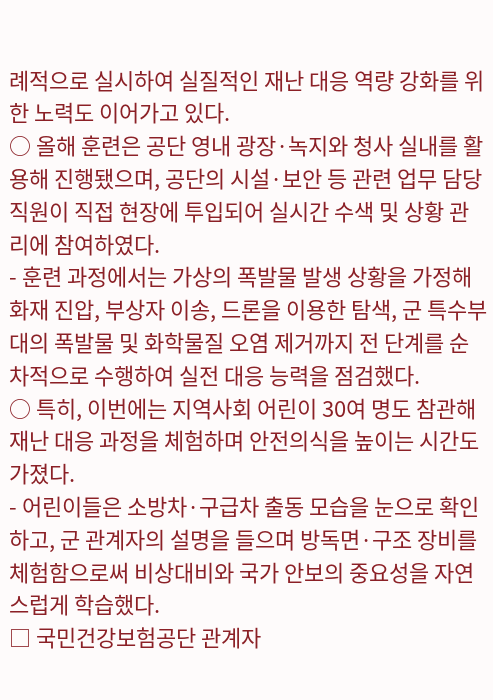례적으로 실시하여 실질적인 재난 대응 역량 강화를 위한 노력도 이어가고 있다.
○ 올해 훈련은 공단 영내 광장·녹지와 청사 실내를 활용해 진행됐으며, 공단의 시설·보안 등 관련 업무 담당 직원이 직접 현장에 투입되어 실시간 수색 및 상황 관리에 참여하였다.
- 훈련 과정에서는 가상의 폭발물 발생 상황을 가정해 화재 진압, 부상자 이송, 드론을 이용한 탐색, 군 특수부대의 폭발물 및 화학물질 오염 제거까지 전 단계를 순차적으로 수행하여 실전 대응 능력을 점검했다.
○ 특히, 이번에는 지역사회 어린이 30여 명도 참관해 재난 대응 과정을 체험하며 안전의식을 높이는 시간도 가졌다.
- 어린이들은 소방차·구급차 출동 모습을 눈으로 확인하고, 군 관계자의 설명을 들으며 방독면·구조 장비를 체험함으로써 비상대비와 국가 안보의 중요성을 자연스럽게 학습했다.
□ 국민건강보험공단 관계자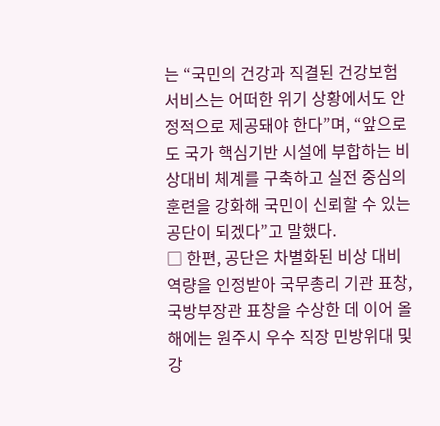는 “국민의 건강과 직결된 건강보험 서비스는 어떠한 위기 상황에서도 안정적으로 제공돼야 한다”며, “앞으로도 국가 핵심기반 시설에 부합하는 비상대비 체계를 구축하고 실전 중심의 훈련을 강화해 국민이 신뢰할 수 있는 공단이 되겠다”고 말했다.
□ 한편, 공단은 차별화된 비상 대비 역량을 인정받아 국무총리 기관 표창, 국방부장관 표창을 수상한 데 이어 올해에는 원주시 우수 직장 민방위대 및 강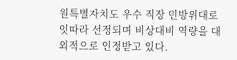원특별자치도 우수 직장 민방위대로 잇따라 선정되며 비상대비 역량을 대외적으로 인정받고 있다.